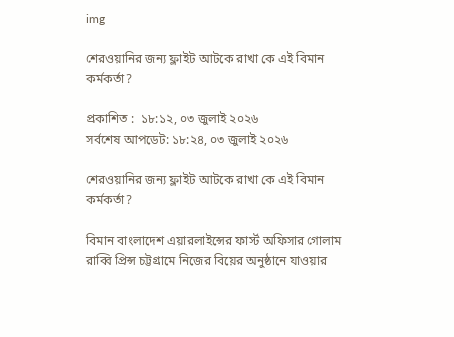img

শেরওয়ানির জন্য ফ্লাইট আটকে রাখা কে এই বিমান কর্মকর্তা?

প্রকাশিত :  ১৮:১২, ০৩ জুলাই ২০২৬
সর্বশেষ আপডেট: ১৮:২৪, ০৩ জুলাই ২০২৬

শেরওয়ানির জন্য ফ্লাইট আটকে রাখা কে এই বিমান কর্মকর্তা?

বিমান বাংলাদেশ এয়ারলাইন্সের ফার্স্ট অফিসার গোলাম রাব্বি প্রিন্স চট্টগ্রামে নিজের বিয়ের অনুষ্ঠানে যাওয়ার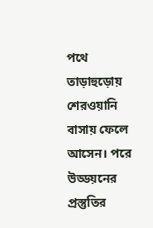পথে তাড়াহুড়োয় শেরওয়ানি বাসায় ফেলে আসেন। পরে উড্ডয়নের প্রস্তুতির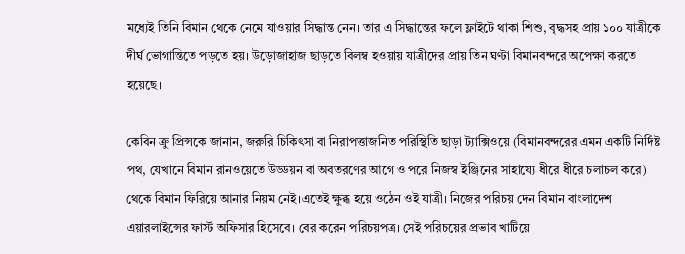মধ্যেই তিনি বিমান থেকে নেমে যাওয়ার সিদ্ধান্ত নেন। তার এ সিদ্ধান্তের ফলে ফ্লাইটে থাকা শিশু, বৃদ্ধসহ প্রায় ১০০ যাত্রীকে দীর্ঘ ভোগান্তিতে পড়তে হয়। উড়োজাহাজ ছাড়তে বিলম্ব হওয়ায় যাত্রীদের প্রায় তিন ঘণ্টা বিমানবন্দরে অপেক্ষা করতে হয়েছে।

কেবিন ক্রু প্রিন্সকে জানান, জরুরি চিকিৎসা বা নিরাপত্তাজনিত পরিস্থিতি ছাড়া ট্যাক্সিওয়ে (বিমানবন্দরের এমন একটি নির্দিষ্ট পথ, যেখানে বিমান রানওয়েতে উড্ডয়ন বা অবতরণের আগে ও পরে নিজস্ব ইঞ্জিনের সাহায্যে ধীরে ধীরে চলাচল করে) থেকে বিমান ফিরিয়ে আনার নিয়ম নেই।এতেই ক্ষুব্ধ হয়ে ওঠেন ওই যাত্রী। নিজের পরিচয় দেন বিমান বাংলাদেশ এয়ারলাইন্সের ফার্স্ট অফিসার হিসেবে। বের করেন পরিচয়পত্র। সেই পরিচয়ের প্রভাব খাটিয়ে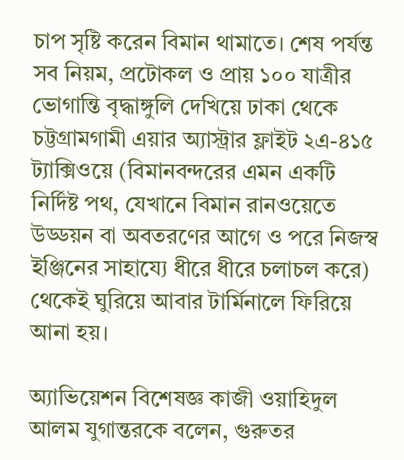চাপ সৃষ্টি করেন বিমান থামাতে। শেষ পর্যন্ত সব নিয়ম, প্রটোকল ও প্রায় ১০০ যাত্রীর ভোগান্তি বৃদ্ধাঙ্গুলি দেখিয়ে ঢাকা থেকে চট্টগ্রামগামী এয়ার অ্যাস্ট্রার ফ্লাইট ২এ-৪১৫ ট্যাক্সিওয়ে (বিমানবন্দরের এমন একটি নির্দিষ্ট পথ, যেখানে বিমান রানওয়েতে উড্ডয়ন বা অবতরণের আগে ও পরে নিজস্ব ইঞ্জিনের সাহায্যে ধীরে ধীরে চলাচল করে) থেকেই ঘুরিয়ে আবার টার্মিনালে ফিরিয়ে আনা হয়।

অ্যাভিয়েশন বিশেষজ্ঞ কাজী ওয়াহিদুল আলম যুগান্তরকে বলেন, গুরুতর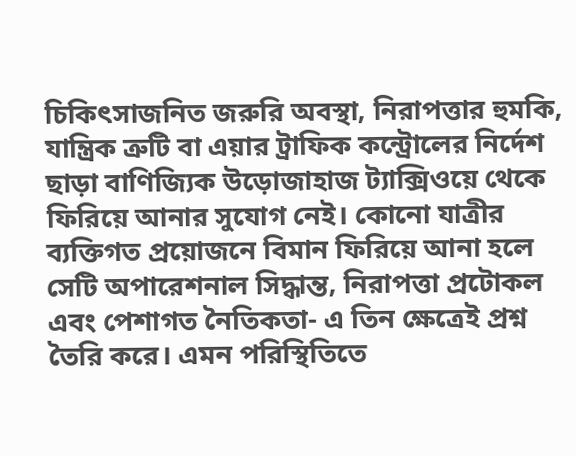চিকিৎসাজনিত জরুরি অবস্থা, নিরাপত্তার হুমকি, যান্ত্রিক ত্রুটি বা এয়ার ট্রাফিক কন্ট্রোলের নির্দেশ ছাড়া বাণিজ্যিক উড়োজাহাজ ট্যাক্সিওয়ে থেকে ফিরিয়ে আনার সুযোগ নেই। কোনো যাত্রীর ব্যক্তিগত প্রয়োজনে বিমান ফিরিয়ে আনা হলে সেটি অপারেশনাল সিদ্ধান্ত, নিরাপত্তা প্রটোকল এবং পেশাগত নৈতিকতা- এ তিন ক্ষেত্রেই প্রশ্ন তৈরি করে। এমন পরিস্থিতিতে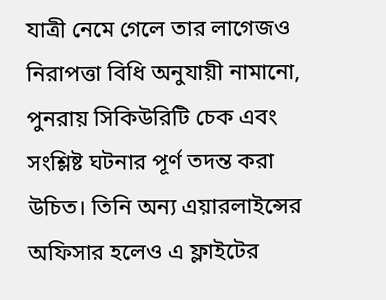যাত্রী নেমে গেলে তার লাগেজও নিরাপত্তা বিধি অনুযায়ী নামানো, পুনরায় সিকিউরিটি চেক এবং সংশ্লিষ্ট ঘটনার পূর্ণ তদন্ত করা উচিত। তিনি অন্য এয়ারলাইন্সের অফিসার হলেও এ ফ্লাইটের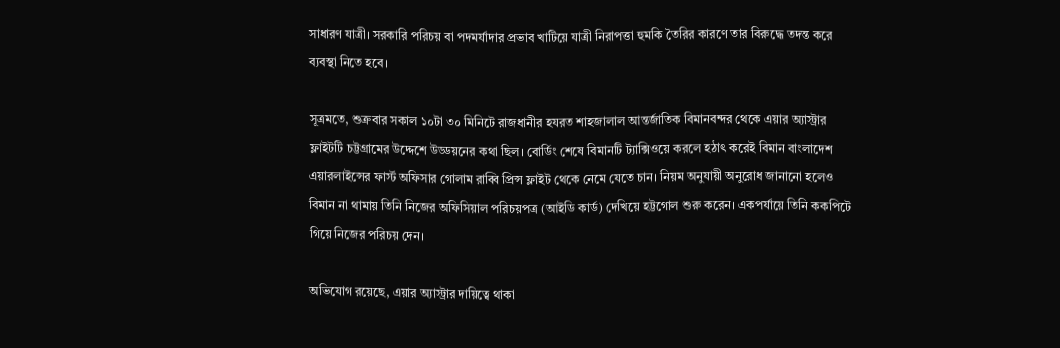সাধারণ যাত্রী। সরকারি পরিচয় বা পদমর্যাদার প্রভাব খাটিয়ে যাত্রী নিরাপত্তা হুমকি তৈরির কারণে তার বিরুদ্ধে তদন্ত করে ব্যবস্থা নিতে হবে।

সূত্রমতে, শুক্রবার সকাল ১০টা ৩০ মিনিটে রাজধানীর হযরত শাহজালাল আন্তর্জাতিক বিমানবন্দর থেকে এয়ার অ্যাস্ট্রার ফ্লাইটটি চট্টগ্রামের উদ্দেশে উড্ডয়নের কথা ছিল। বোর্ডিং শেষে বিমানটি ট্যাক্সিওয়ে করলে হঠাৎ করেই বিমান বাংলাদেশ এয়ারলাইন্সের ফার্স্ট অফিসার গোলাম রাব্বি প্রিন্স ফ্লাইট থেকে নেমে যেতে চান। নিয়ম অনুযায়ী অনুরোধ জানানো হলেও বিমান না থামায় তিনি নিজের অফিসিয়াল পরিচয়পত্র (আইডি কার্ড) দেখিয়ে হট্টগোল শুরু করেন। একপর্যায়ে তিনি ককপিটে গিয়ে নিজের পরিচয় দেন।

অভিযোগ রয়েছে, এয়ার অ্যাস্ট্রার দায়িত্বে থাকা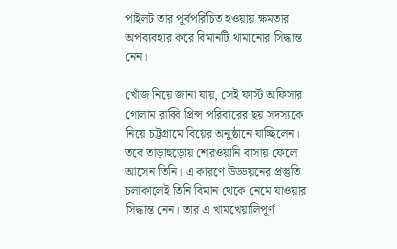পাইলট তার পূর্বপরিচিত হওয়ায় ক্ষমতার অপব্যবহার করে বিমানটি থামানোর সিদ্ধান্ত নেন।

খোঁজ নিয়ে জানা যায়, সেই ফার্স্ট অফিসার গোলাম রাব্বি প্রিন্স পরিবারের ছয় সদস্যকে নিয়ে চট্টগ্রামে বিয়ের অনুষ্ঠানে যাচ্ছিলেন। তবে তাড়াহুড়োয় শেরওয়ানি বাসায় ফেলে আসেন তিনি। এ কারণে উড্ডয়নের প্রস্তুতি চলাকালেই তিনি বিমান থেকে নেমে যাওয়ার সিদ্ধান্ত নেন। তার এ খামখেয়ালিপূর্ণ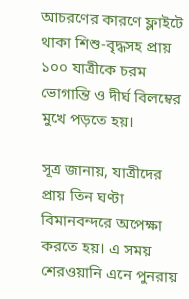আচরণের কারণে ফ্লাইটে থাকা শিশু-বৃদ্ধসহ প্রায় ১০০ যাত্রীকে চরম ভোগান্তি ও দীর্ঘ বিলম্বের মুখে পড়তে হয়।

সূত্র জানায়, যাত্রীদের প্রায় তিন ঘণ্টা বিমানবন্দরে অপেক্ষা করতে হয়। এ সময় শেরওয়ানি এনে পুনরায়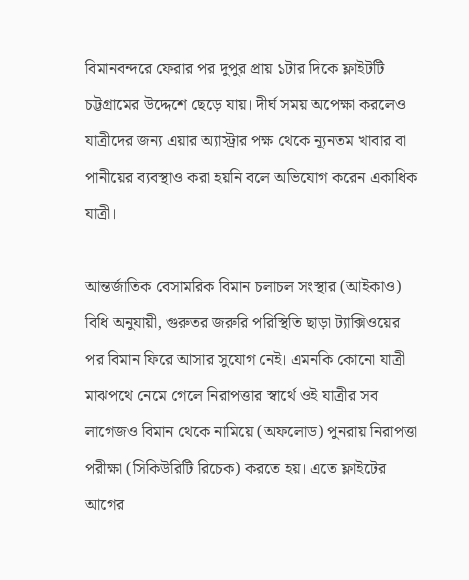বিমানবন্দরে ফেরার পর দুপুর প্রায় ১টার দিকে ফ্লাইটটি চট্টগ্রামের উদ্দেশে ছেড়ে যায়। দীর্ঘ সময় অপেক্ষা করলেও যাত্রীদের জন্য এয়ার অ্যাস্ট্রার পক্ষ থেকে ন্যূনতম খাবার বা পানীয়ের ব্যবস্থাও করা হয়নি বলে অভিযোগ করেন একাধিক যাত্রী।

আন্তর্জাতিক বেসামরিক বিমান চলাচল সংস্থার (আইকাও) বিধি অনুযায়ী, গুরুতর জরুরি পরিস্থিতি ছাড়া ট্যাক্সিওয়ের পর বিমান ফিরে আসার সুযোগ নেই। এমনকি কোনো যাত্রী মাঝপথে নেমে গেলে নিরাপত্তার স্বার্থে ওই যাত্রীর সব লাগেজও বিমান থেকে নামিয়ে (অফলোড) পুনরায় নিরাপত্তা পরীক্ষা (সিকিউরিটি রিচেক) করতে হয়। এতে ফ্লাইটের আগের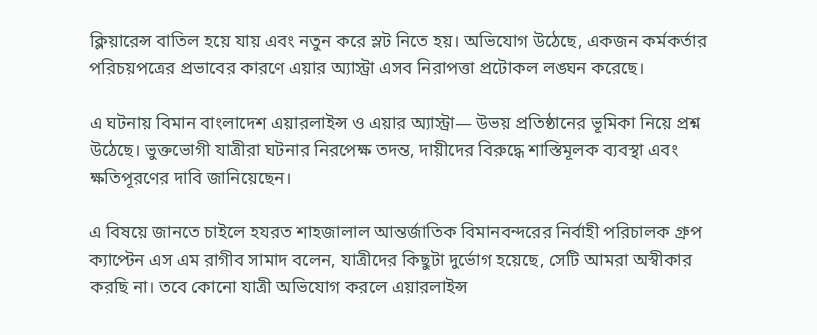ক্লিয়ারেন্স বাতিল হয়ে যায় এবং নতুন করে স্লট নিতে হয়। অভিযোগ উঠেছে, একজন কর্মকর্তার পরিচয়পত্রের প্রভাবের কারণে এয়ার অ্যাস্ট্রা এসব নিরাপত্তা প্রটোকল লঙ্ঘন করেছে।

এ ঘটনায় বিমান বাংলাদেশ এয়ারলাইন্স ও এয়ার অ্যাস্ট্রা— উভয় প্রতিষ্ঠানের ভূমিকা নিয়ে প্রশ্ন উঠেছে। ভুক্তভোগী যাত্রীরা ঘটনার নিরপেক্ষ তদন্ত, দায়ীদের বিরুদ্ধে শাস্তিমূলক ব্যবস্থা এবং ক্ষতিপূরণের দাবি জানিয়েছেন।

এ বিষয়ে জানতে চাইলে হযরত শাহজালাল আন্তর্জাতিক বিমানবন্দরের নির্বাহী পরিচালক গ্রুপ ক্যাপ্টেন এস এম রাগীব সামাদ বলেন, যাত্রীদের কিছুটা দুর্ভোগ হয়েছে, সেটি আমরা অস্বীকার করছি না। তবে কোনো যাত্রী অভিযোগ করলে এয়ারলাইন্স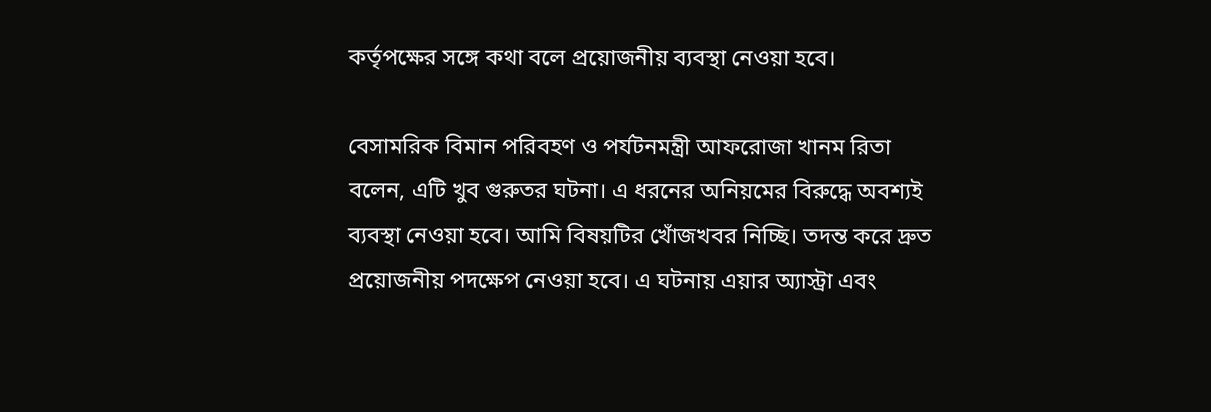কর্তৃপক্ষের সঙ্গে কথা বলে প্রয়োজনীয় ব্যবস্থা নেওয়া হবে।

বেসামরিক বিমান পরিবহণ ও পর্যটনমন্ত্রী আফরোজা খানম রিতা বলেন, এটি খুব গুরুতর ঘটনা। এ ধরনের অনিয়মের বিরুদ্ধে অবশ্যই ব্যবস্থা নেওয়া হবে। আমি বিষয়টির খোঁজখবর নিচ্ছি। তদন্ত করে দ্রুত প্রয়োজনীয় পদক্ষেপ নেওয়া হবে। এ ঘটনায় এয়ার অ্যাস্ট্রা এবং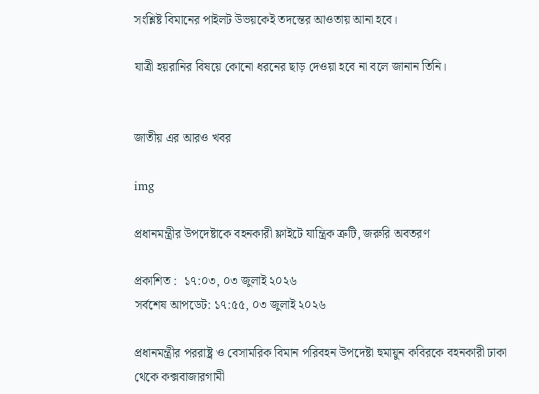সংশ্লিষ্ট বিমানের পাইলট উভয়কেই তদন্তের আওতায় আনা হবে।

যাত্রী হয়রানির বিষয়ে কোনো ধরনের ছাড় দেওয়া হবে না বলে জানান তিনি।


জাতীয় এর আরও খবর

img

প্রধানমন্ত্রীর উপদেষ্টাকে বহনকারী ফ্লাইটে যান্ত্রিক ত্রুটি, জরুরি অবতরণ

প্রকাশিত :  ১৭:০৩, ০৩ জুলাই ২০২৬
সর্বশেষ আপডেট: ১৭:৫৫, ০৩ জুলাই ২০২৬

প্রধানমন্ত্রীর পররাষ্ট্র ও বেসামরিক বিমান পরিবহন উপদেষ্টা হুমায়ুন কবিরকে বহনকারী ঢাকা থেকে কক্সবাজারগামী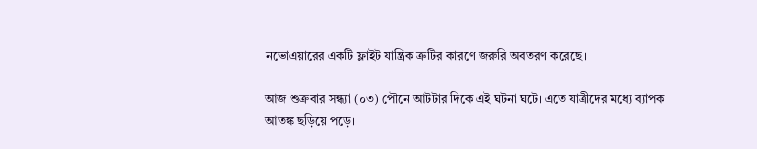নভোএয়ারের একটি ফ্লাইট যান্ত্রিক ত্রুটির কারণে জরুরি অবতরণ করেছে।

আজ শুক্রবার সন্ধ্যা (০৩) পৌনে আটটার দিকে এই ঘটনা ঘটে। এতে যাত্রীদের মধ্যে ব্যাপক আতঙ্ক ছড়িয়ে পড়ে।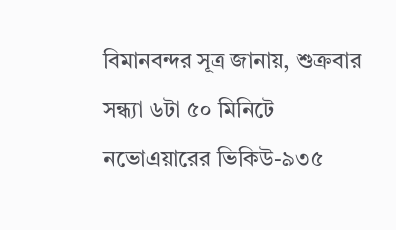বিমানবন্দর সূত্র জানায়, শুক্রবার সন্ধ্যা ৬টা ৫০ মিনিটে নভোএয়ারের ভিকিউ-৯৩৫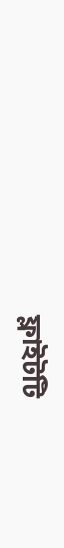ফ্লাইটটি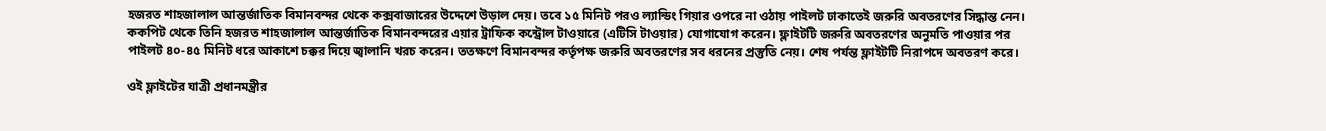হজরত শাহজালাল আন্তর্জাতিক বিমানবন্দর থেকে কক্সবাজারের উদ্দেশে উড়াল দেয়। তবে ১৫ মিনিট পরও ল্যান্ডিং গিয়ার ওপরে না ওঠায় পাইলট ঢাকাতেই জরুরি অবতরণের সিদ্ধান্ত নেন। ককপিট থেকে তিনি হজরত শাহজালাল আন্তর্জাতিক বিমানবন্দরের এয়ার ট্রাফিক কন্ট্রোল টাওয়ারে (এটিসি টাওয়ার) যোগাযোগ করেন। ফ্লাইটটি জরুরি অবতরণের অনুমতি পাওয়ার পর পাইলট ৪০-৪৫ মিনিট ধরে আকাশে চক্কর দিয়ে জ্বালানি খরচ করেন। ততক্ষণে বিমানবন্দর কর্তৃপক্ষ জরুরি অবতরণের সব ধরনের প্রস্তুতি নেয়। শেষ পর্যন্ত ফ্লাইটটি নিরাপদে অবতরণ করে।

ওই ফ্লাইটের যাত্রী প্রধানমন্ত্রীর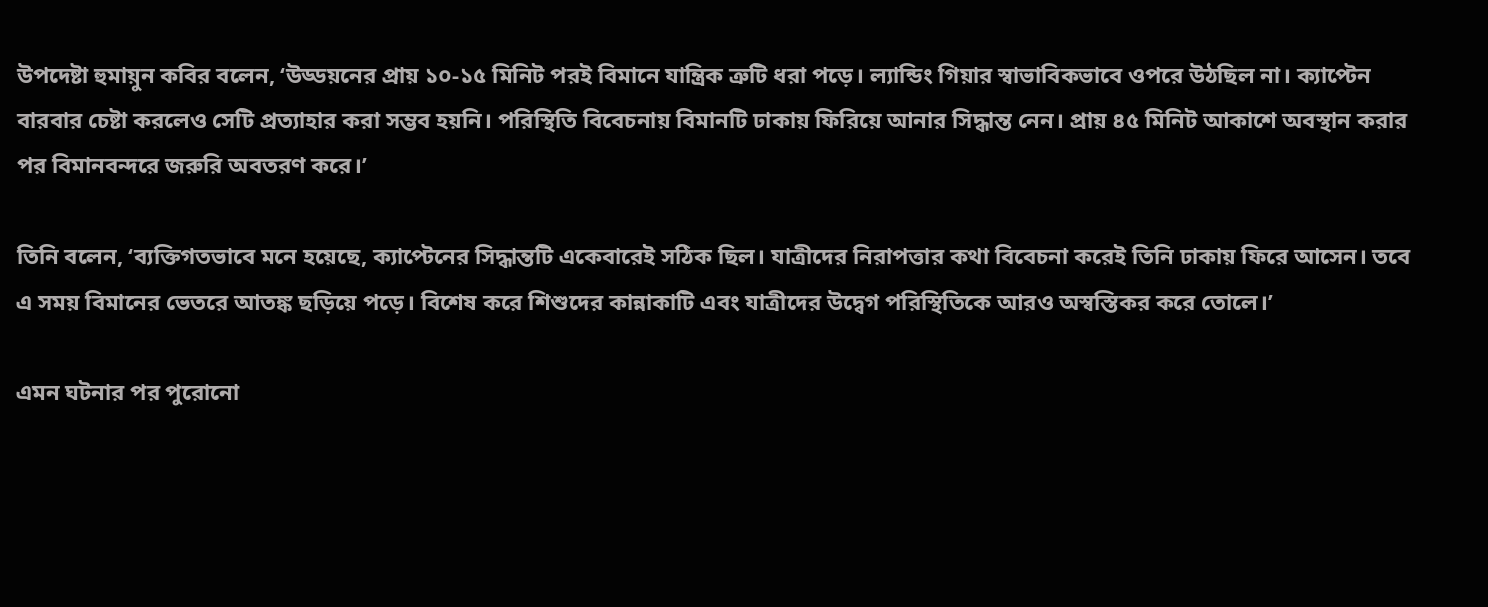উপদেষ্টা হুমায়ুন কবির বলেন, ‘উড্ডয়নের প্রায় ১০-১৫ মিনিট পরই বিমানে যান্ত্রিক ত্রুটি ধরা পড়ে। ল্যান্ডিং গিয়ার স্বাভাবিকভাবে ওপরে উঠছিল না। ক্যাপ্টেন বারবার চেষ্টা করলেও সেটি প্রত্যাহার করা সম্ভব হয়নি। পরিস্থিতি বিবেচনায় বিমানটি ঢাকায় ফিরিয়ে আনার সিদ্ধান্ত নেন। প্রায় ৪৫ মিনিট আকাশে অবস্থান করার পর বিমানবন্দরে জরুরি অবতরণ করে।’

তিনি বলেন, ‘ব্যক্তিগতভাবে মনে হয়েছে, ক্যাপ্টেনের সিদ্ধান্তটি একেবারেই সঠিক ছিল। যাত্রীদের নিরাপত্তার কথা বিবেচনা করেই তিনি ঢাকায় ফিরে আসেন। তবে এ সময় বিমানের ভেতরে আতঙ্ক ছড়িয়ে পড়ে। বিশেষ করে শিশুদের কান্নাকাটি এবং যাত্রীদের উদ্বেগ পরিস্থিতিকে আরও অস্বস্তিকর করে তোলে।’

এমন ঘটনার পর পুরোনো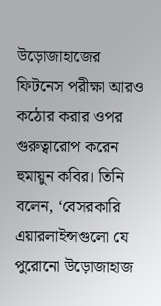উড়োজাহাজের ফিটনেস পরীক্ষা আরও কঠোর করার ওপর গুরুত্বারোপ করেন হুমায়ুন কবির। তিনি বলেন, ‘বেসরকারি এয়ারলাইন্সগুলো যে পুরোনো উড়োজাহাজ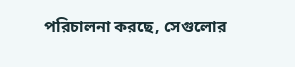পরিচালনা করছে, সেগুলোর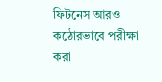ফিটনেস আরও কঠোরভাবে পরীক্ষা করা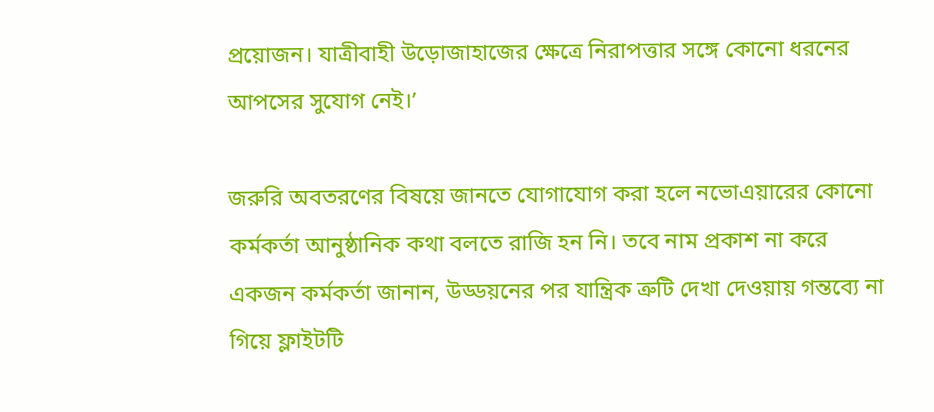প্রয়োজন। যাত্রীবাহী উড়োজাহাজের ক্ষেত্রে নিরাপত্তার সঙ্গে কোনো ধরনের আপসের সুযোগ নেই।’

জরুরি অবতরণের বিষয়ে জানতে যোগাযোগ করা হলে নভোএয়ারের কোনো কর্মকর্তা আনুষ্ঠানিক কথা বলতে রাজি হন নি। তবে নাম প্রকাশ না করে একজন কর্মকর্তা জানান, উড্ডয়নের পর যান্ত্রিক ত্রুটি দেখা দেওয়ায় গন্তব্যে না গিয়ে ফ্লাইটটি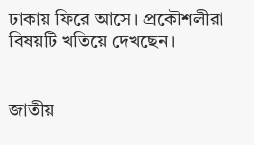ঢাকায় ফিরে আসে। প্রকৌশলীরা বিষয়টি খতিয়ে দেখছেন।


জাতীয়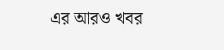এর আরও খবর